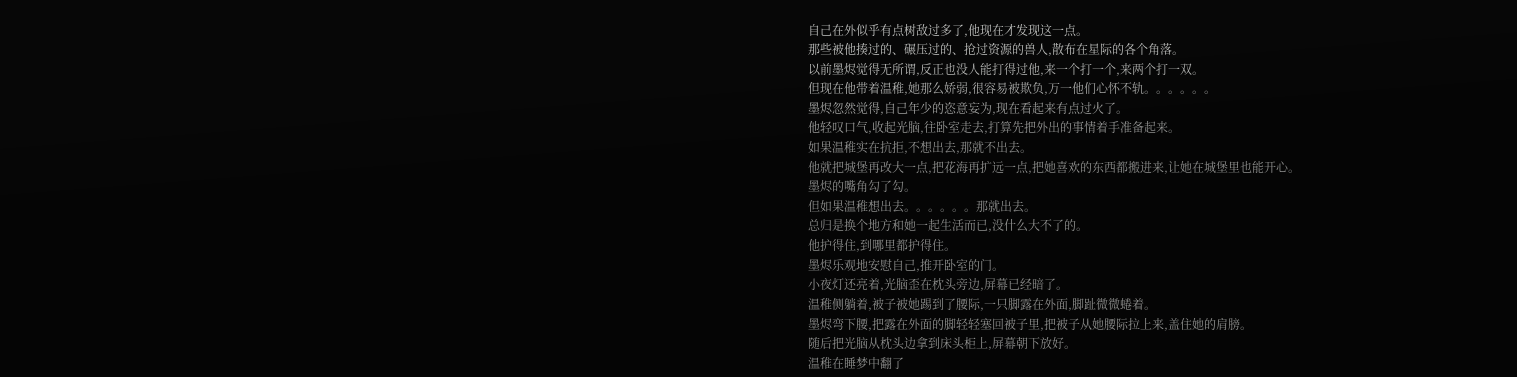自己在外似乎有点树敌过多了,他现在才发现这一点。
那些被他揍过的、碾压过的、抢过资源的兽人,散布在星际的各个角落。
以前墨烬觉得无所谓,反正也没人能打得过他,来一个打一个,来两个打一双。
但现在他带着温稚,她那么娇弱,很容易被欺负,万一他们心怀不轨。。。。。。
墨烬忽然觉得,自己年少的恣意妄为,现在看起来有点过火了。
他轻叹口气,收起光脑,往卧室走去,打算先把外出的事情着手准备起来。
如果温稚实在抗拒,不想出去,那就不出去。
他就把城堡再改大一点,把花海再扩远一点,把她喜欢的东西都搬进来,让她在城堡里也能开心。
墨烬的嘴角勾了勾。
但如果温稚想出去。。。。。。那就出去。
总归是换个地方和她一起生活而已,没什么大不了的。
他护得住,到哪里都护得住。
墨烬乐观地安慰自己,推开卧室的门。
小夜灯还亮着,光脑歪在枕头旁边,屏幕已经暗了。
温稚侧躺着,被子被她踢到了腰际,一只脚露在外面,脚趾微微蜷着。
墨烬弯下腰,把露在外面的脚轻轻塞回被子里,把被子从她腰际拉上来,盖住她的肩膀。
随后把光脑从枕头边拿到床头柜上,屏幕朝下放好。
温稚在睡梦中翻了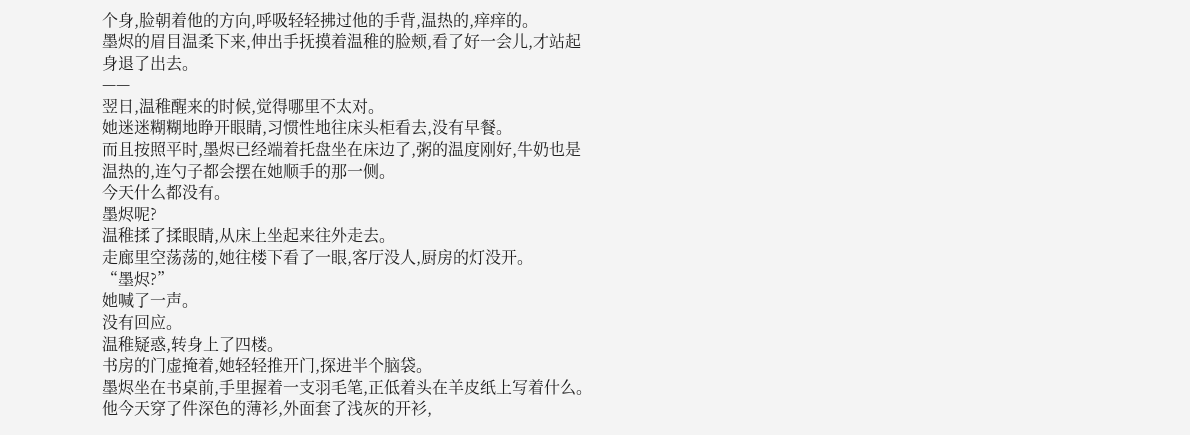个身,脸朝着他的方向,呼吸轻轻拂过他的手背,温热的,痒痒的。
墨烬的眉目温柔下来,伸出手抚摸着温稚的脸颊,看了好一会儿,才站起身退了出去。
——
翌日,温稚醒来的时候,觉得哪里不太对。
她迷迷糊糊地睁开眼睛,习惯性地往床头柜看去,没有早餐。
而且按照平时,墨烬已经端着托盘坐在床边了,粥的温度刚好,牛奶也是温热的,连勺子都会摆在她顺手的那一侧。
今天什么都没有。
墨烬呢?
温稚揉了揉眼睛,从床上坐起来往外走去。
走廊里空荡荡的,她往楼下看了一眼,客厅没人,厨房的灯没开。
“墨烬?”
她喊了一声。
没有回应。
温稚疑惑,转身上了四楼。
书房的门虚掩着,她轻轻推开门,探进半个脑袋。
墨烬坐在书桌前,手里握着一支羽毛笔,正低着头在羊皮纸上写着什么。
他今天穿了件深色的薄衫,外面套了浅灰的开衫,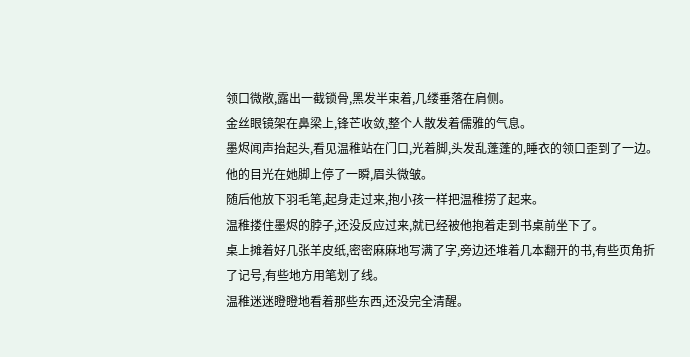领口微敞,露出一截锁骨,黑发半束着,几缕垂落在肩侧。
金丝眼镜架在鼻梁上,锋芒收敛,整个人散发着儒雅的气息。
墨烬闻声抬起头,看见温稚站在门口,光着脚,头发乱蓬蓬的,睡衣的领口歪到了一边。
他的目光在她脚上停了一瞬,眉头微皱。
随后他放下羽毛笔,起身走过来,抱小孩一样把温稚捞了起来。
温稚搂住墨烬的脖子,还没反应过来,就已经被他抱着走到书桌前坐下了。
桌上摊着好几张羊皮纸,密密麻麻地写满了字,旁边还堆着几本翻开的书,有些页角折了记号,有些地方用笔划了线。
温稚迷迷瞪瞪地看着那些东西,还没完全清醒。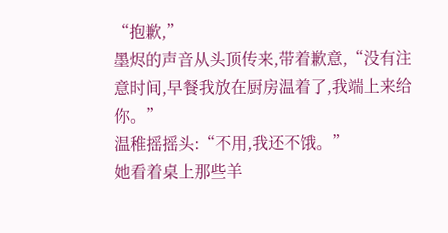“抱歉,”
墨烬的声音从头顶传来,带着歉意,“没有注意时间,早餐我放在厨房温着了,我端上来给你。”
温稚摇摇头:“不用,我还不饿。”
她看着桌上那些羊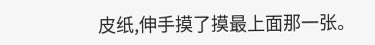皮纸,伸手摸了摸最上面那一张。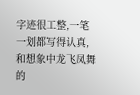字迹很工整,一笔一划都写得认真,和想象中龙飞凤舞的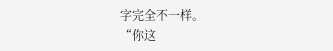字完全不一样。
“你这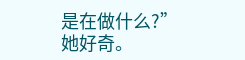是在做什么?”
她好奇。